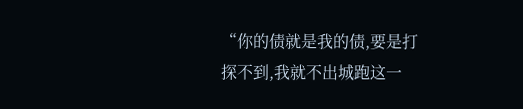“你的债就是我的债,要是打探不到,我就不出城跑这一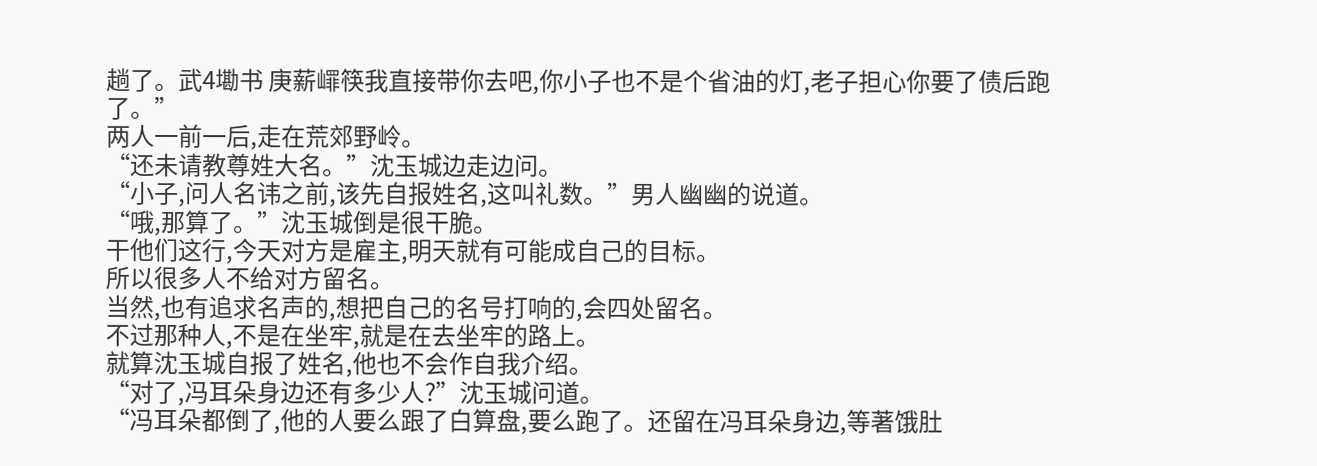趟了。武4墈书 庚薪嶵筷我直接带你去吧,你小子也不是个省油的灯,老子担心你要了债后跑了。”
两人一前一后,走在荒郊野岭。
“还未请教尊姓大名。”沈玉城边走边问。
“小子,问人名讳之前,该先自报姓名,这叫礼数。”男人幽幽的说道。
“哦,那算了。”沈玉城倒是很干脆。
干他们这行,今天对方是雇主,明天就有可能成自己的目标。
所以很多人不给对方留名。
当然,也有追求名声的,想把自己的名号打响的,会四处留名。
不过那种人,不是在坐牢,就是在去坐牢的路上。
就算沈玉城自报了姓名,他也不会作自我介绍。
“对了,冯耳朵身边还有多少人?”沈玉城问道。
“冯耳朵都倒了,他的人要么跟了白算盘,要么跑了。还留在冯耳朵身边,等著饿肚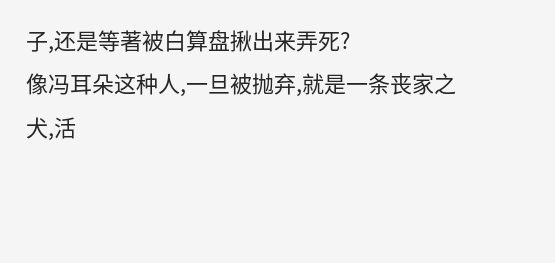子,还是等著被白算盘揪出来弄死?
像冯耳朵这种人,一旦被抛弃,就是一条丧家之犬,活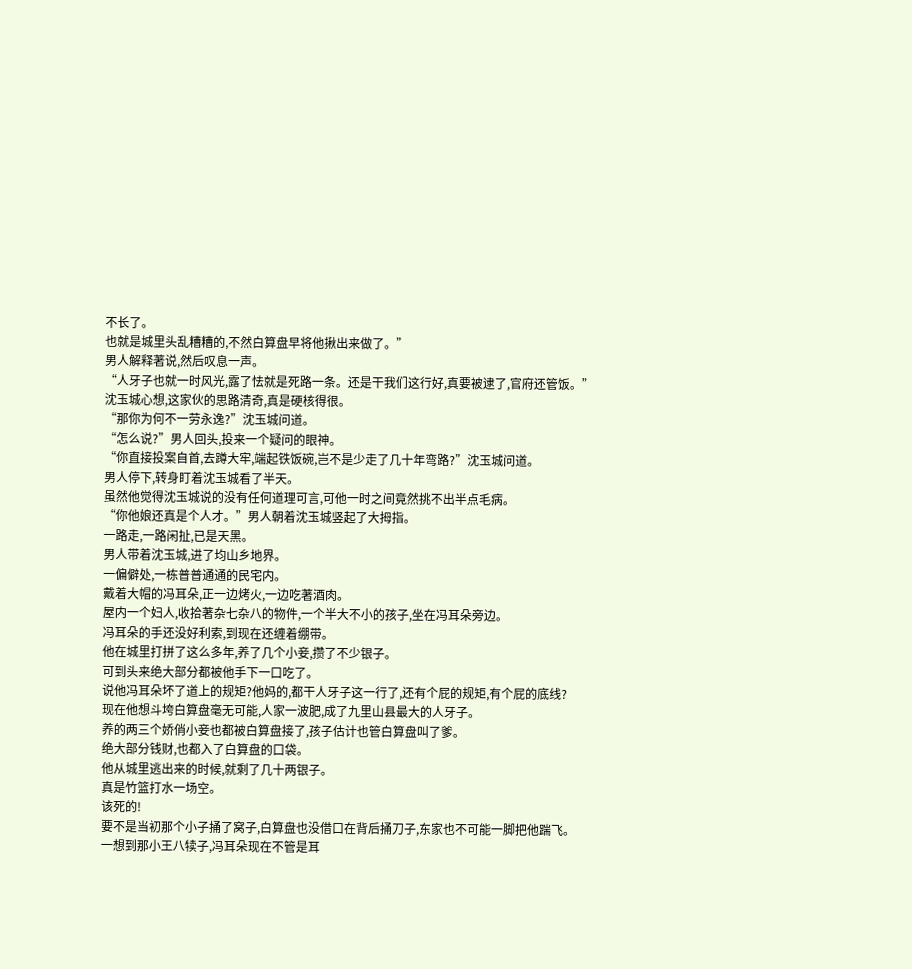不长了。
也就是城里头乱糟糟的,不然白算盘早将他揪出来做了。”
男人解释著说,然后叹息一声。
“人牙子也就一时风光,露了怯就是死路一条。还是干我们这行好,真要被逮了,官府还管饭。”
沈玉城心想,这家伙的思路清奇,真是硬核得很。
“那你为何不一劳永逸?”沈玉城问道。
“怎么说?”男人回头,投来一个疑问的眼神。
“你直接投案自首,去蹲大牢,端起铁饭碗,岂不是少走了几十年弯路?”沈玉城问道。
男人停下,转身盯着沈玉城看了半天。
虽然他觉得沈玉城说的没有任何道理可言,可他一时之间竟然挑不出半点毛病。
“你他娘还真是个人才。”男人朝着沈玉城竖起了大拇指。
一路走,一路闲扯,已是天黑。
男人带着沈玉城,进了均山乡地界。
一偏僻处,一栋普普通通的民宅内。
戴着大帽的冯耳朵,正一边烤火,一边吃著酒肉。
屋内一个妇人,收拾著杂七杂八的物件,一个半大不小的孩子,坐在冯耳朵旁边。
冯耳朵的手还没好利索,到现在还缠着绷带。
他在城里打拼了这么多年,养了几个小妾,攒了不少银子。
可到头来绝大部分都被他手下一口吃了。
说他冯耳朵坏了道上的规矩?他妈的,都干人牙子这一行了,还有个屁的规矩,有个屁的底线?
现在他想斗垮白算盘毫无可能,人家一波肥,成了九里山县最大的人牙子。
养的两三个娇俏小妾也都被白算盘接了,孩子估计也管白算盘叫了爹。
绝大部分钱财,也都入了白算盘的口袋。
他从城里逃出来的时候,就剩了几十两银子。
真是竹篮打水一场空。
该死的!
要不是当初那个小子捅了窝子,白算盘也没借口在背后捅刀子,东家也不可能一脚把他踹飞。
一想到那小王八犊子,冯耳朵现在不管是耳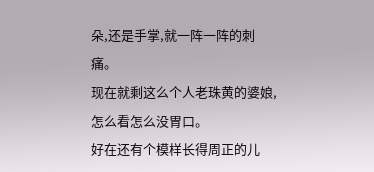朵,还是手掌,就一阵一阵的刺痛。
现在就剩这么个人老珠黄的婆娘,怎么看怎么没胃口。
好在还有个模样长得周正的儿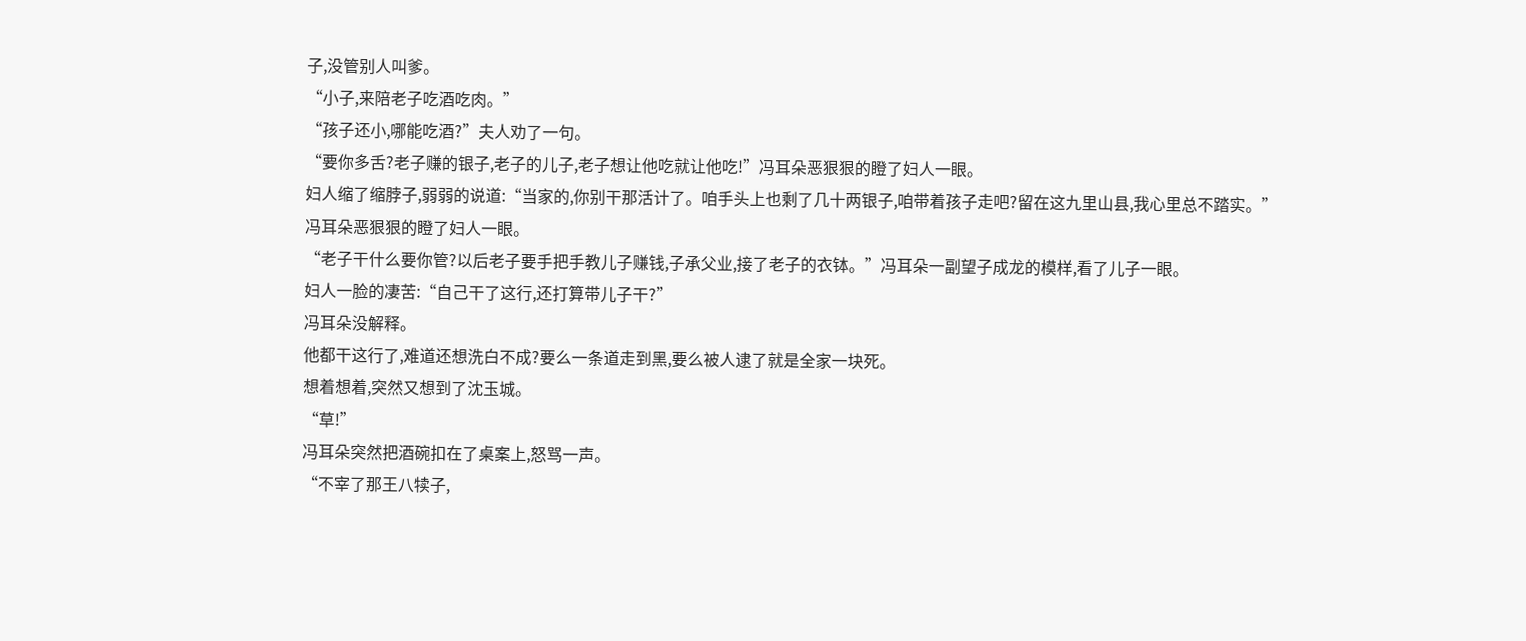子,没管别人叫爹。
“小子,来陪老子吃酒吃肉。”
“孩子还小,哪能吃酒?”夫人劝了一句。
“要你多舌?老子赚的银子,老子的儿子,老子想让他吃就让他吃!”冯耳朵恶狠狠的瞪了妇人一眼。
妇人缩了缩脖子,弱弱的说道:“当家的,你别干那活计了。咱手头上也剩了几十两银子,咱带着孩子走吧?留在这九里山县,我心里总不踏实。”
冯耳朵恶狠狠的瞪了妇人一眼。
“老子干什么要你管?以后老子要手把手教儿子赚钱,子承父业,接了老子的衣钵。”冯耳朵一副望子成龙的模样,看了儿子一眼。
妇人一脸的凄苦:“自己干了这行,还打算带儿子干?”
冯耳朵没解释。
他都干这行了,难道还想洗白不成?要么一条道走到黑,要么被人逮了就是全家一块死。
想着想着,突然又想到了沈玉城。
“草!”
冯耳朵突然把酒碗扣在了桌案上,怒骂一声。
“不宰了那王八犊子,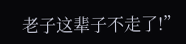老子这辈子不走了!”